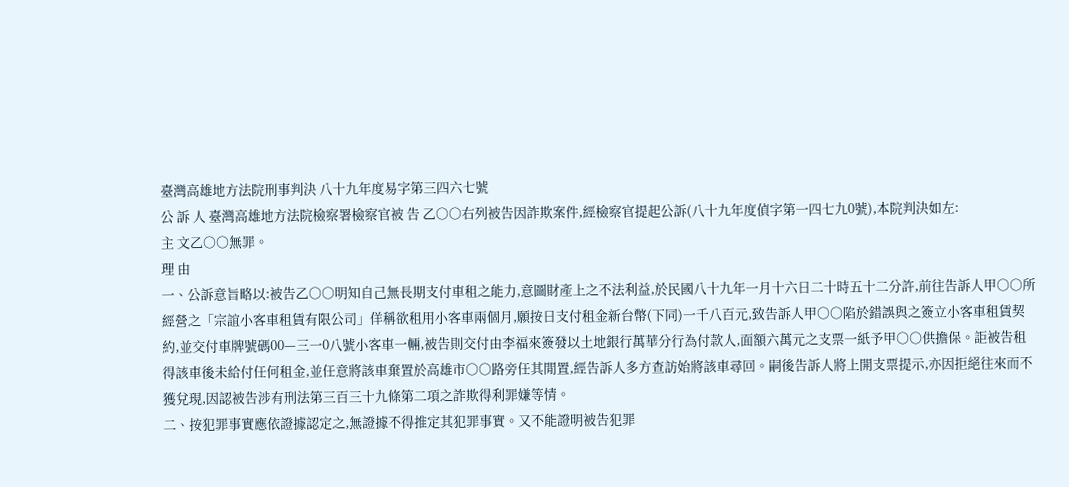臺灣高雄地方法院刑事判決 八十九年度易字第三四六七號
公 訴 人 臺灣高雄地方法院檢察署檢察官被 告 乙○○右列被告因詐欺案件,經檢察官提起公訴(八十九年度偵字第一四七九0號),本院判決如左:
主 文乙○○無罪。
理 由
一、公訴意旨略以:被告乙○○明知自己無長期支付車租之能力,意圖財產上之不法利益,於民國八十九年一月十六日二十時五十二分許,前往告訴人甲○○所經營之「宗誼小客車租賃有限公司」佯稱欲租用小客車兩個月,願按日支付租金新台幣(下同)一千八百元,致告訴人甲○○陷於錯誤與之簽立小客車租賃契約,並交付車牌號碼00—三一0八號小客車一輛,被告則交付由李福來簽發以土地銀行萬華分行為付款人,面額六萬元之支票一紙予甲○○供擔保。詎被告租得該車後未給付任何租金,並任意將該車棄置於高雄市○○路旁任其閒置,經告訴人多方查訪始將該車尋回。嗣後告訴人將上開支票提示,亦因拒絕往來而不獲兌現,因認被告涉有刑法第三百三十九條第二項之詐欺得利罪嫌等情。
二、按犯罪事實應依證據認定之,無證據不得推定其犯罪事實。又不能證明被告犯罪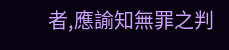者,應諭知無罪之判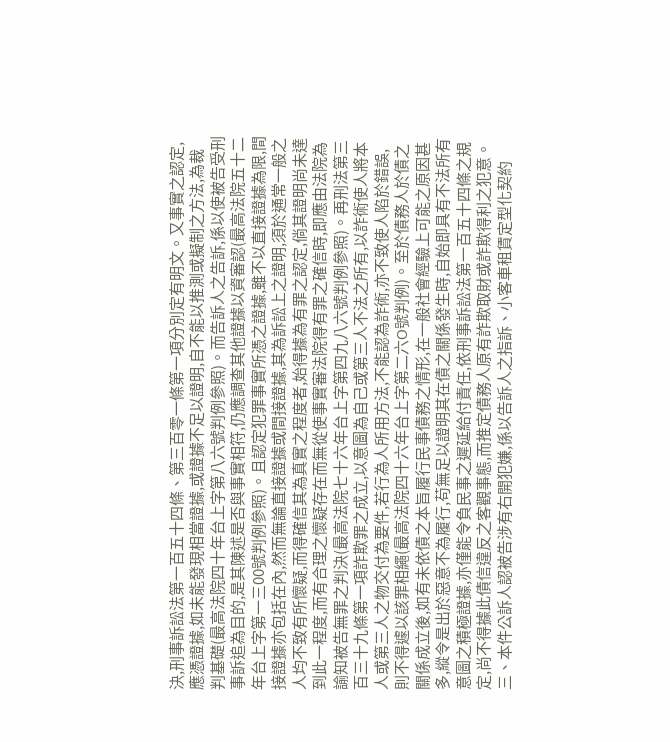決,刑事訴訟法第一百五十四條、第三百零一條第一項分別定有明文。又事實之認定,應憑證據,如未能發現相當證據,或證據不足以證明,自不能以推測或擬制之方法,為裁判基礎(最高法院四十年台上字第八六號判例參照)。而告訴人之告訴,係以使被告受刑事訴追為目的,是其陳述是否與事實相符,仍應調查其他證據以資審認(最高法院五十二年台上字第一三00號判例參照)。且認定犯罪事實所憑之證據,雖不以直接證據為限,間接證據亦包括在內,然而無論直接證據或間接證據,其為訴訟上之證明,須於通常一般之人均不致有所懷疑,而得確信其為真實之程度者,始得據為有罪之認定,倘其證明尚未達到此一程度,而有合理之懷疑存在而無從使事實審法院得有罪之確信時,即應由法院為諭知被告無罪之判決(最高法院七十六年台上字第四九八六號判例參照)。再刑法第三百三十九條第一項詐欺罪之成立,以意圖為自己或第三人不法之所有,以詐術使人將本人或第三人之物交付為要件,若行為人所用方法,不能認為詐術,亦不致使人陷於錯誤,則不得遽以該罪相繩(最高法院四十六年台上字第二六O號判例)。至於債務人於債之關係成立後,如有未依債之本旨履行民事債務之情形,在一般社會經驗上可能之原因甚多,縱令是出於惡意不為履行,苟無足以證明其在債之關係發生時,自始即具有不法所有意圖之積極證據,亦僅能令負民事之遲延給付責任,依刑事訴訟法第一百五十四條之規定,尚不得據此債信違反之客觀事態,而推定債務人原有詐欺取財或詐欺得利之犯意。
三、本件公訴人認被告涉有右開犯嫌,係以告訴人之指訴、小客車租賃定型化契約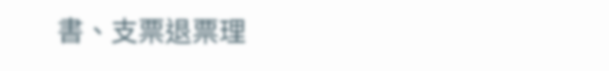書、支票退票理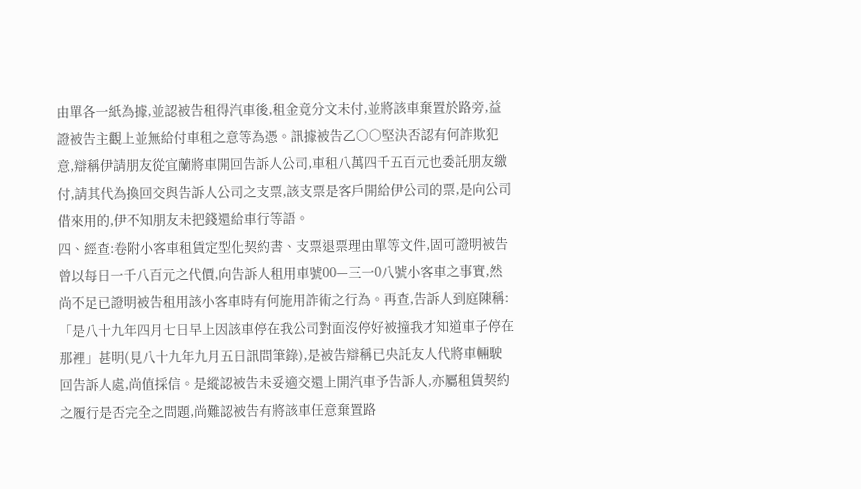由單各一紙為據,並認被告租得汽車後,租金竟分文未付,並將該車棄置於路旁,益證被告主觀上並無給付車租之意等為憑。訊據被告乙○○堅決否認有何詐欺犯意,辯稱伊請朋友從宜蘭將車開回告訴人公司,車租八萬四千五百元也委託朋友繳付,請其代為換回交與告訴人公司之支票,該支票是客戶開給伊公司的票,是向公司借來用的,伊不知朋友未把錢還給車行等語。
四、經查:卷附小客車租賃定型化契約書、支票退票理由單等文件,固可證明被告曾以每日一千八百元之代價,向告訴人租用車號00—三一0八號小客車之事實,然尚不足已證明被告租用該小客車時有何施用詐術之行為。再查,告訴人到庭陳稱:「是八十九年四月七日早上因該車停在我公司對面沒停好被撞我才知道車子停在那裡」甚明(見八十九年九月五日訊問筆錄),是被告辯稱已央託友人代將車輛駛回告訴人處,尚值採信。是縱認被告未妥適交還上開汽車予告訴人,亦屬租賃契約之履行是否完全之問題,尚難認被告有將該車任意棄置路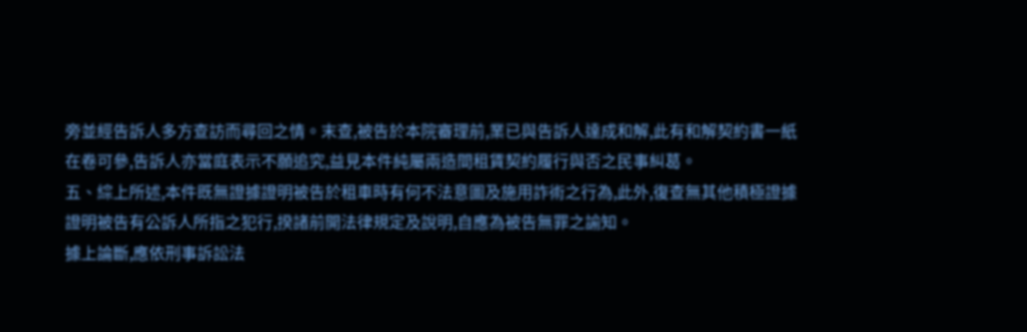旁並經告訴人多方查訪而尋回之情。末查,被告於本院審理前,業已與告訴人達成和解,此有和解契約書一紙在卷可參,告訴人亦當庭表示不願追究,益見本件純屬兩造間租賃契約履行與否之民事糾葛。
五、綜上所述,本件既無證據證明被告於租車時有何不法意圖及施用詐術之行為,此外,復查無其他積極證據證明被告有公訴人所指之犯行,揆諸前開法律規定及說明,自應為被告無罪之諭知。
據上論斷,應依刑事訴訟法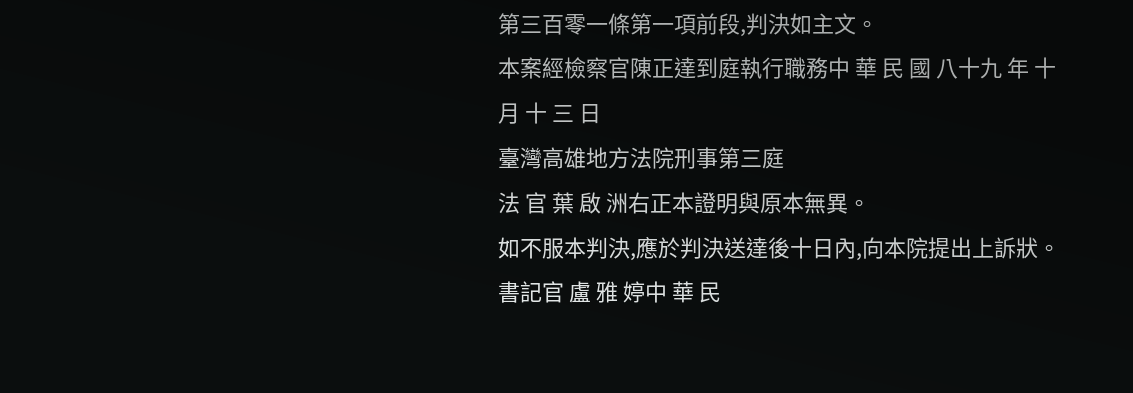第三百零一條第一項前段,判決如主文。
本案經檢察官陳正達到庭執行職務中 華 民 國 八十九 年 十月 十 三 日
臺灣高雄地方法院刑事第三庭
法 官 葉 啟 洲右正本證明與原本無異。
如不服本判決,應於判決送達後十日內,向本院提出上訴狀。
書記官 盧 雅 婷中 華 民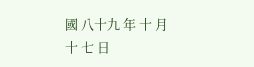國 八十九 年 十 月 十 七 日